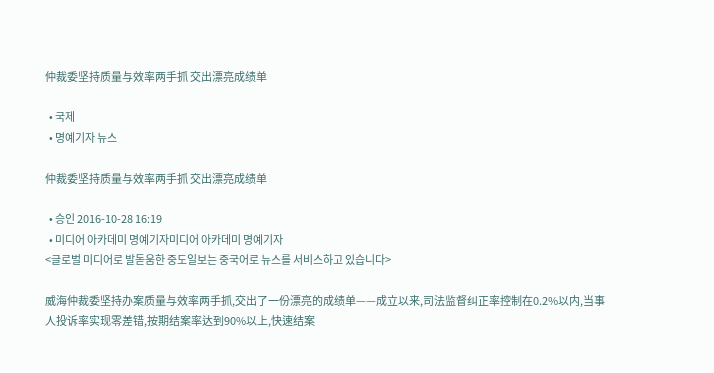仲裁委坚持质量与效率两手抓 交出漂亮成绩单

  • 국제
  • 명예기자 뉴스

仲裁委坚持质量与效率两手抓 交出漂亮成绩单

  • 승인 2016-10-28 16:19
  • 미디어 아카데미 명예기자미디어 아카데미 명예기자
<글로벌 미디어로 발돋움한 중도일보는 중국어로 뉴스를 서비스하고 있습니다>

威海仲裁委坚持办案质量与效率两手抓,交出了一份漂亮的成绩单——成立以来,司法监督纠正率控制在0.2%以内,当事人投诉率实现零差错,按期结案率达到90%以上,快速结案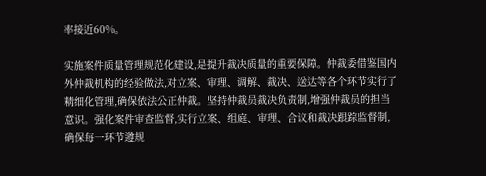率接近60%。

实施案件质量管理规范化建设,是提升裁决质量的重要保障。仲裁委借鉴国内外仲裁机构的经验做法,对立案、审理、调解、裁决、送达等各个环节实行了精细化管理,确保依法公正仲裁。坚持仲裁员裁决负责制,增强仲裁员的担当意识。强化案件审查监督,实行立案、组庭、审理、合议和裁决跟踪监督制,确保每一环节遵规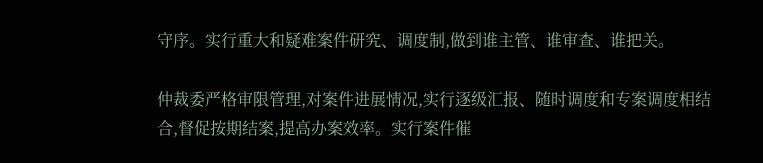守序。实行重大和疑难案件研究、调度制,做到谁主管、谁审查、谁把关。

仲裁委严格审限管理,对案件进展情况,实行逐级汇报、随时调度和专案调度相结合,督促按期结案,提高办案效率。实行案件催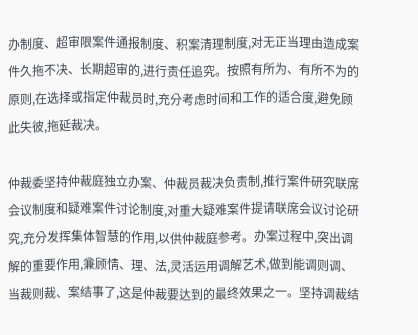办制度、超审限案件通报制度、积案清理制度,对无正当理由造成案件久拖不决、长期超审的,进行责任追究。按照有所为、有所不为的原则,在选择或指定仲裁员时,充分考虑时间和工作的适合度,避免顾此失彼,拖延裁决。

仲裁委坚持仲裁庭独立办案、仲裁员裁决负责制,推行案件研究联席会议制度和疑难案件讨论制度,对重大疑难案件提请联席会议讨论研究,充分发挥集体智慧的作用,以供仲裁庭参考。办案过程中,突出调解的重要作用,兼顾情、理、法,灵活运用调解艺术,做到能调则调、当裁则裁、案结事了,这是仲裁要达到的最终效果之一。坚持调裁结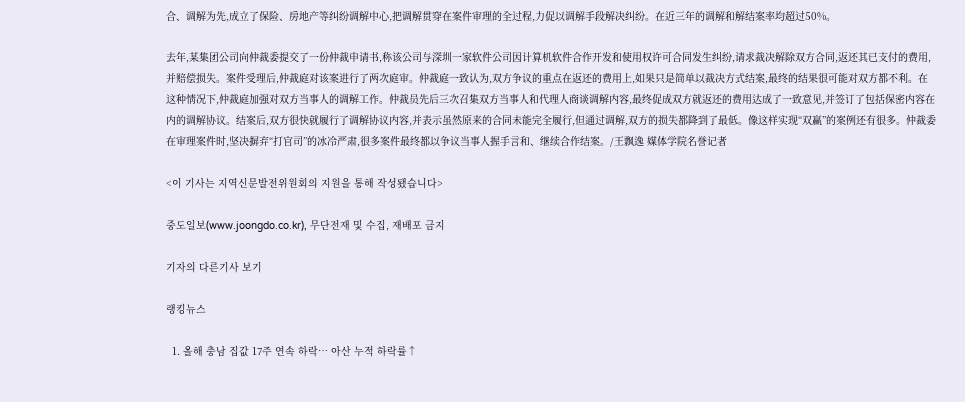合、调解为先,成立了保险、房地产等纠纷调解中心,把调解贯穿在案件审理的全过程,力促以调解手段解决纠纷。在近三年的调解和解结案率均超过50%。

去年,某集团公司向仲裁委提交了一份仲裁申请书,称该公司与深圳一家软件公司因计算机软件合作开发和使用权许可合同发生纠纷,请求裁决解除双方合同,返还其已支付的费用,并赔偿损失。案件受理后,仲裁庭对该案进行了两次庭审。仲裁庭一致认为,双方争议的重点在返还的费用上,如果只是简单以裁决方式结案,最终的结果很可能对双方都不利。在这种情况下,仲裁庭加强对双方当事人的调解工作。仲裁员先后三次召集双方当事人和代理人商谈调解内容,最终促成双方就返还的费用达成了一致意见,并签订了包括保密内容在内的调解协议。结案后,双方很快就履行了调解协议内容,并表示虽然原来的合同未能完全履行,但通过调解,双方的损失都降到了最低。像这样实现“双赢”的案例还有很多。仲裁委在审理案件时,坚决摒弃“打官司”的冰冷严肃,很多案件最终都以争议当事人握手言和、继续合作结案。/王飘逸 媒体学院名誉记者

<이 기사는 지역신문발전위원회의 지원을 통해 작성됐습니다>

중도일보(www.joongdo.co.kr), 무단전재 및 수집, 재배포 금지

기자의 다른기사 보기

랭킹뉴스

  1. 올해 충남 집값 17주 연속 하락… 아산 누적 하락률↑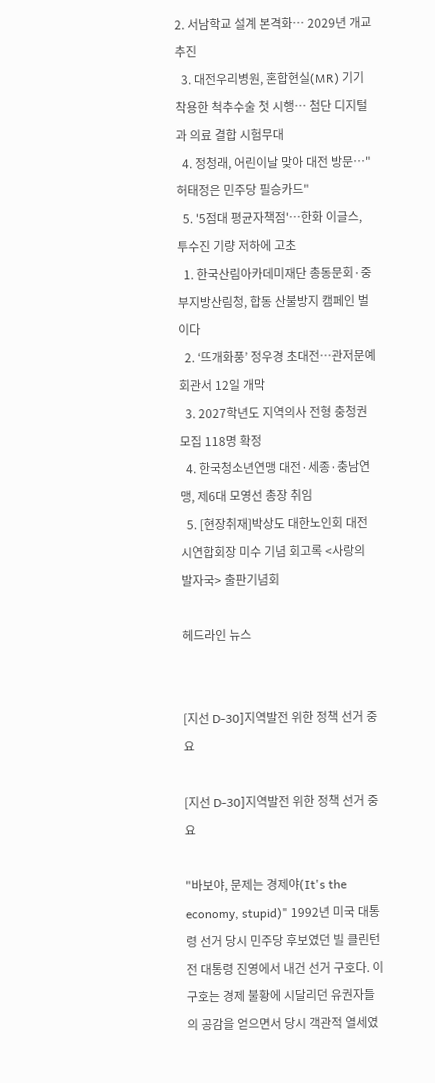2. 서남학교 설계 본격화… 2029년 개교 추진
  3. 대전우리병원, 혼합현실(MR) 기기 착용한 척추수술 첫 시행… 첨단 디지털과 의료 결합 시험무대
  4. 정청래, 어린이날 맞아 대전 방문…"허태정은 민주당 필승카드"
  5. '5점대 평균자책점'…한화 이글스, 투수진 기량 저하에 고초
  1. 한국산림아카데미재단 총동문회·중부지방산림청, 합동 산불방지 캠페인 벌이다
  2. ‘뜨개화풍’ 정우경 초대전…관저문예회관서 12일 개막
  3. 2027학년도 지역의사 전형 충청권 모집 118명 확정
  4. 한국청소년연맹 대전·세종·충남연맹, 제6대 모영선 총장 취임
  5. [현장취재]박상도 대한노인회 대전시연합회장 미수 기념 회고록 <사랑의 발자국> 출판기념회

헤드라인 뉴스


[지선 D-30]지역발전 위한 정책 선거 중요

[지선 D-30]지역발전 위한 정책 선거 중요

"바보야, 문제는 경제야(It's the economy, stupid)" 1992년 미국 대통령 선거 당시 민주당 후보였던 빌 클린턴 전 대통령 진영에서 내건 선거 구호다. 이 구호는 경제 불황에 시달리던 유권자들의 공감을 얻으면서 당시 객관적 열세였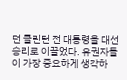던 클린턴 전 대통령을 대선 승리로 이끌었다. 유권자들이 가장 중요하게 생각하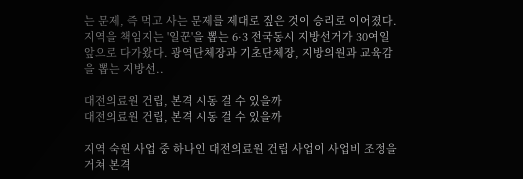는 문제, 즉 먹고 사는 문제를 제대로 짚은 것이 승리로 이어졌다. 지역을 책임지는 '일꾼'을 뽑는 6·3 전국동시 지방선거가 30여일 앞으로 다가왔다. 광역단체장과 기초단체장, 지방의원과 교육감을 뽑는 지방선..

대전의료원 건립, 본격 시동 걸 수 있을까
대전의료원 건립, 본격 시동 걸 수 있을까

지역 숙원 사업 중 하나인 대전의료원 건립 사업이 사업비 조정을 거쳐 본격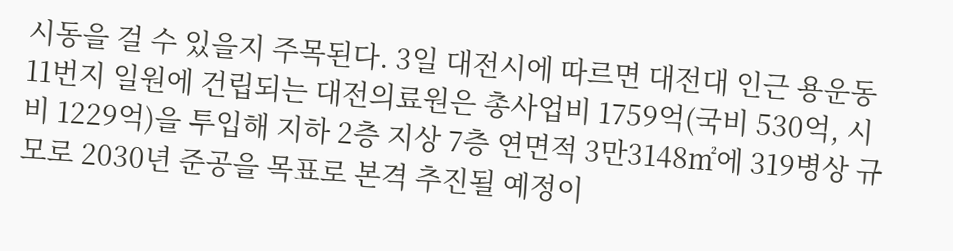시동을 걸 수 있을지 주목된다. 3일 대전시에 따르면 대전대 인근 용운동 11번지 일원에 건립되는 대전의료원은 총사업비 1759억(국비 530억, 시비 1229억)을 투입해 지하 2층 지상 7층 연면적 3만3148㎡에 319병상 규모로 2030년 준공을 목표로 본격 추진될 예정이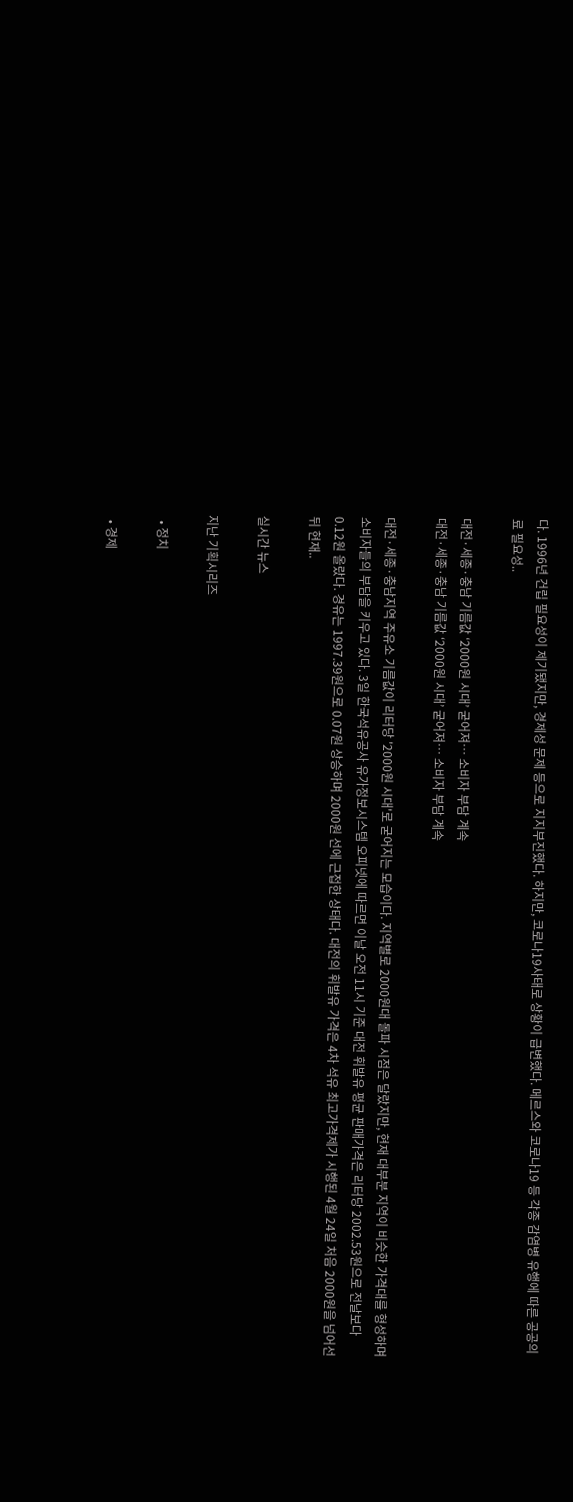다. 1996년 건립 필요성이 제기됐지만, 경제성 문제 등으로 지지부진했다. 하지만, 코로나19사태로 상황이 급변했다. 메르스와 코로나19 등 각종 감염병 유행에 따른 공공의료 필요성..

대전·세종·충남 기름값 ‘2000원 시대’ 굳어져… 소비자 부담 계속
대전·세종·충남 기름값 ‘2000원 시대’ 굳어져… 소비자 부담 계속

대전·세종·충남지역 주유소 기름값이 리터당 '2000원 시대'로 굳어지는 모습이다. 지역별로 2000원대 돌파 시점은 달랐지만, 현재 대부분 지역이 비슷한 가격대를 형성하며 소비자들의 부담을 키우고 있다. 3일 한국석유공사 유가정보시스템 오피넷에 따르면 이날 오전 11시 기준 대전 휘발유 평균 판매가격은 리터당 2002.53원으로 전날보다 0.12원 올랐다. 경유는 1997.39원으로 0.07원 상승하며 2000원 선에 근접한 상태다. 대전의 휘발유 가격은 4차 석유 최고가격제가 시행된 4월 24일 처음 2000원을 넘어선 뒤 현재..

실시간 뉴스

지난 기획시리즈

  • 정치

  • 경제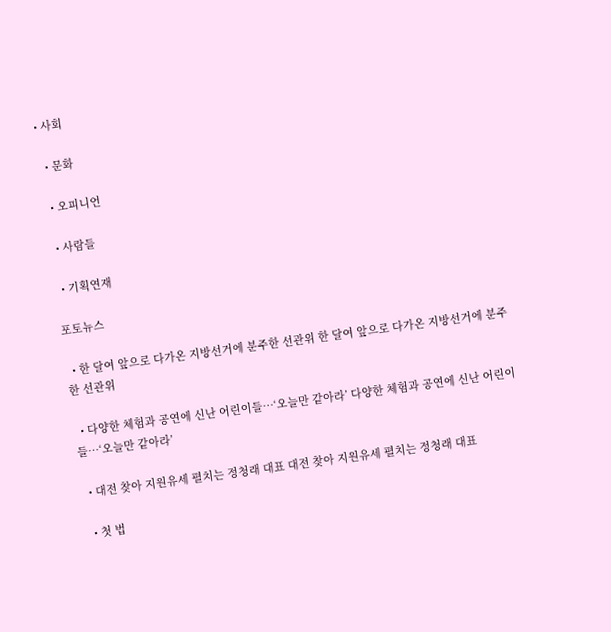• 사회

  • 문화

  • 오피니언

  • 사람들

  • 기획연재

포토뉴스

  • 한 달여 앞으로 다가온 지방선거에 분주한 선관위 한 달여 앞으로 다가온 지방선거에 분주한 선관위

  • 다양한 체험과 공연에 신난 어린이들…‘오늘만 같아라’ 다양한 체험과 공연에 신난 어린이들…‘오늘만 같아라’

  • 대전 찾아 지원유세 펼치는 정청래 대표 대전 찾아 지원유세 펼치는 정청래 대표

  • 첫 법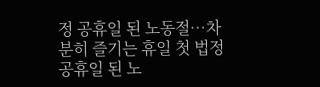정 공휴일 된 노동절…차분히 즐기는 휴일 첫 법정 공휴일 된 노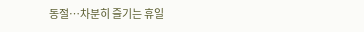동절…차분히 즐기는 휴일